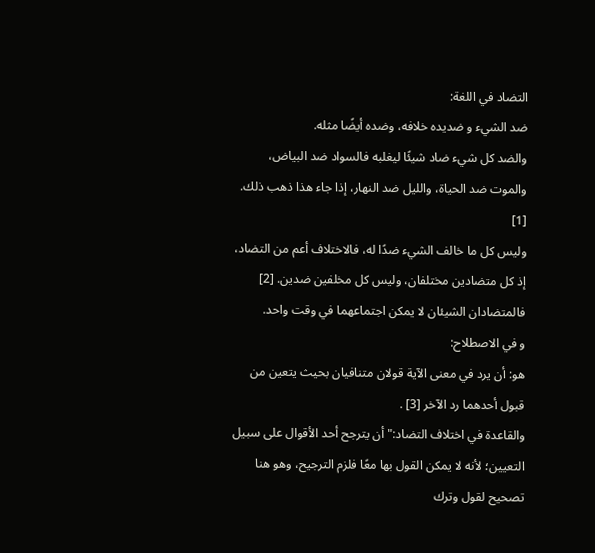التضاد في اللغة:
ضد الشيء و ضديده خلافه، وضده أيضًا مثله.
والضد كل شيء ضاد شيئًا ليغلبه فالسواد ضد البياض، والموت ضد الحياة، والليل ضد النهار، إذا جاء هذا ذهب ذلك. [1]
وليس كل ما خالف الشيء ضدًا له، فالاختلاف أعم من التضاد، إذ كل متضادين مختلفان، وليس كل مخلفين ضدين. [2]
فالمتضادان الشيئان لا يمكن اجتماعهما في وقت واحد.
و في الاصطلاح:
هو: أن يرد في معنى الآية قولان متنافيان بحيث يتعين من قبول أحدهما رد الآخر [3] .
والقاعدة في اختلاف التضاد:"أن يترجح أحد الأقوال على سبيل التعيين؛ لأنه لا يمكن القول بها معًا فلزم الترجيح، وهو هنا تصحيح لقول وترك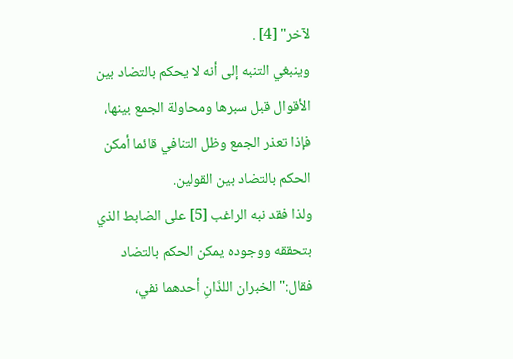لآخر" [4] .
وينبغي التنبه إلى أنه لا يحكم بالتضاد بين الأقوال قبل سبرها ومحاولة الجمع بينها، فإذا تعذر الجمع وظل التنافي قائما أمكن الحكم بالتضاد بين القولين.
ولذا فقد نبه الراغب [5] على الضابط الذي بتحققه ووجوده يمكن الحكم بالتضاد فقال:"الخبران اللذَانِ أحدهما نفي،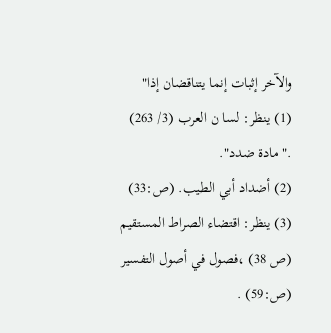والآخر إثبات إنما يتناقضان إذا"
(1) ينظر: لسا ن العرب (3/ 263) ."مادة ضدد".
(2) أضداد أبي الطيب. (ص:33)
(3) ينظر: اقتضاء الصراط المستقيم (ص 38) ،فصول في أصول التفسير (ص:59) .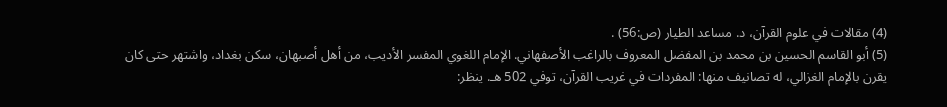(4) مقالات في علوم القرآن، د. مساعد الطيار (ص:56) .
(5) أبو القاسم الحسين بن محمد بن المفضل المعروف بالراغب الأصفهاني. الإمام اللغوي المفسر الأديب، من أهل أصبهان، سكن بغداد، واشتهر حتى كان يقرن بالإمام الغزالي، له تصانيف منها: المفردات في غريب القرآن، توفي 502 هـ. ينظر: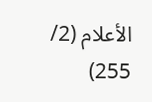الأعلام (2/ 255)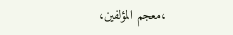،معجم المؤلفين،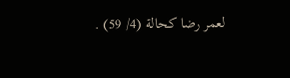لعمر رضا كحالة (4/ 59) .